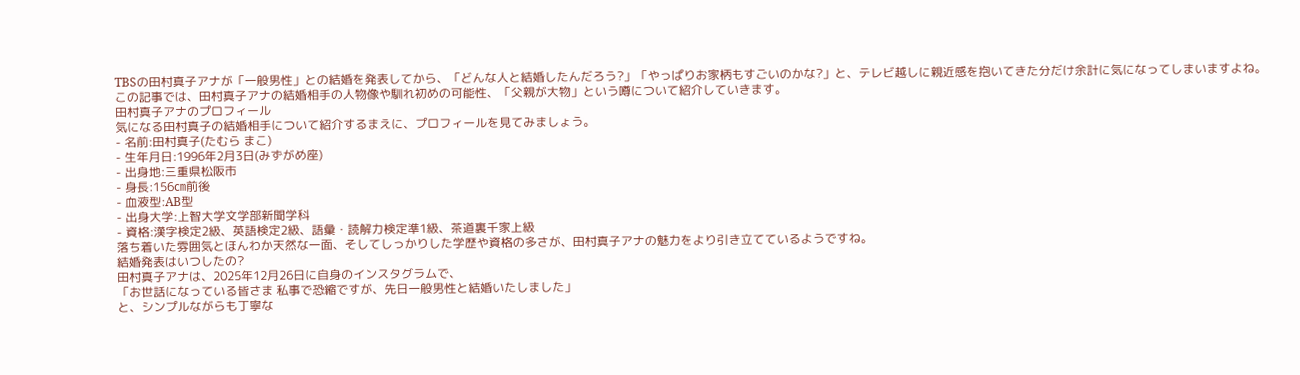TBSの田村真子アナが「一般男性」との結婚を発表してから、「どんな人と結婚したんだろう?」「やっぱりお家柄もすごいのかな?」と、テレビ越しに親近感を抱いてきた分だけ余計に気になってしまいますよね。
この記事では、田村真子アナの結婚相手の人物像や馴れ初めの可能性、「父親が大物」という噂について紹介していきます。
田村真子アナのプロフィール
気になる田村真子の結婚相手について紹介するまえに、プロフィールを見てみましょう。
- 名前:田村真子(たむら まこ)
- 生年月日:1996年2月3日(みずがめ座)
- 出身地:三重県松阪市
- 身長:156㎝前後
- 血液型:AB型
- 出身大学:上智大学文学部新聞学科
- 資格:漢字検定2級、英語検定2級、語彙・読解力検定準1級、茶道裏千家上級
落ち着いた雰囲気とほんわか天然な一面、そしてしっかりした学歴や資格の多さが、田村真子アナの魅力をより引き立てているようですね。
結婚発表はいつしたの?
田村真子アナは、2025年12月26日に自身のインスタグラムで、
「お世話になっている皆さま 私事で恐縮ですが、先日一般男性と結婚いたしました」
と、シンプルながらも丁寧な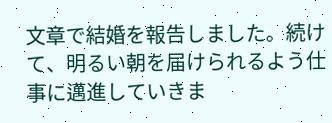文章で結婚を報告しました。続けて、明るい朝を届けられるよう仕事に邁進していきま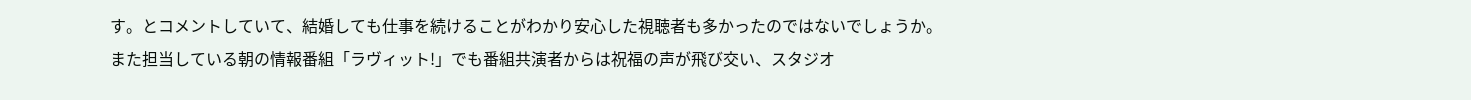す。とコメントしていて、結婚しても仕事を続けることがわかり安心した視聴者も多かったのではないでしょうか。
また担当している朝の情報番組「ラヴィット!」でも番組共演者からは祝福の声が飛び交い、スタジオ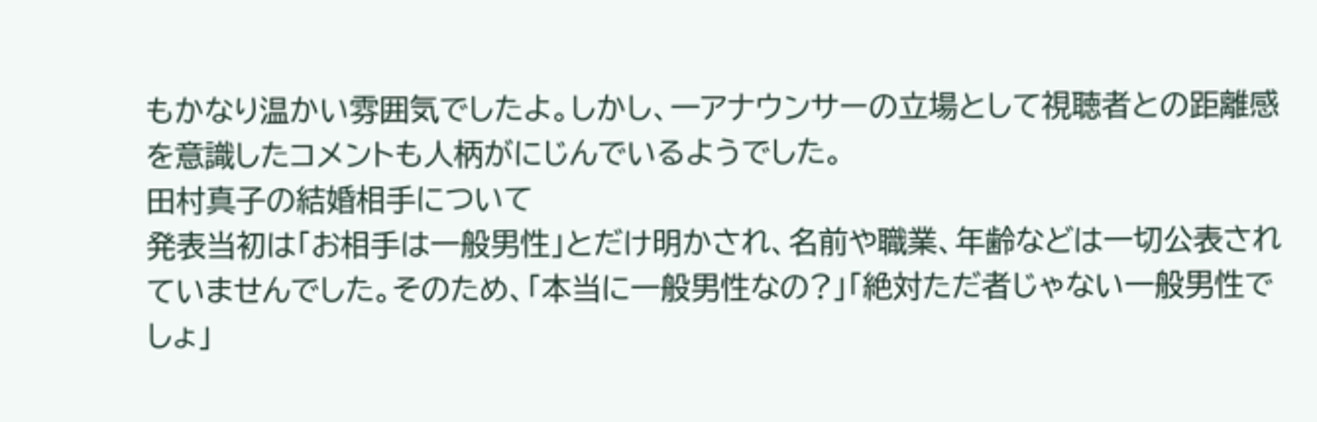もかなり温かい雰囲気でしたよ。しかし、一アナウンサーの立場として視聴者との距離感を意識したコメントも人柄がにじんでいるようでした。
田村真子の結婚相手について
発表当初は「お相手は一般男性」とだけ明かされ、名前や職業、年齢などは一切公表されていませんでした。そのため、「本当に一般男性なの?」「絶対ただ者じゃない一般男性でしょ」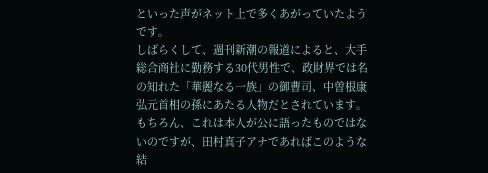といった声がネット上で多くあがっていたようです。
しばらくして、週刊新潮の報道によると、大手総合商社に勤務する30代男性で、政財界では名の知れた「華麗なる一族」の御曹司、中曽根康弘元首相の孫にあたる人物だとされています。もちろん、これは本人が公に語ったものではないのですが、田村真子アナであればこのような結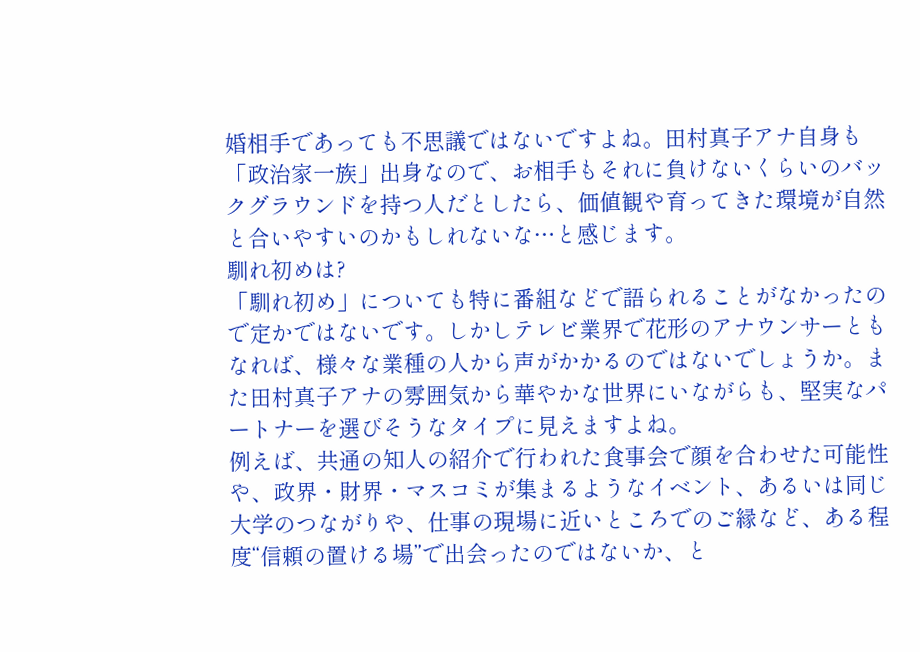婚相手であっても不思議ではないですよね。田村真子アナ自身も「政治家一族」出身なので、お相手もそれに負けないくらいのバックグラウンドを持つ人だとしたら、価値観や育ってきた環境が自然と合いやすいのかもしれないな…と感じます。
馴れ初めは?
「馴れ初め」についても特に番組などで語られることがなかったので定かではないです。しかしテレビ業界で花形のアナウンサーともなれば、様々な業種の人から声がかかるのではないでしょうか。また田村真子アナの雰囲気から華やかな世界にいながらも、堅実なパートナーを選びそうなタイプに見えますよね。
例えば、共通の知人の紹介で行われた食事会で顔を合わせた可能性や、政界・財界・マスコミが集まるようなイベント、あるいは同じ大学のつながりや、仕事の現場に近いところでのご縁など、ある程度“信頼の置ける場”で出会ったのではないか、と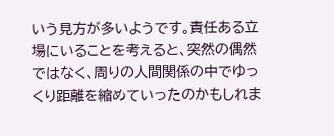いう見方が多いようです。責任ある立場にいることを考えると、突然の偶然ではなく、周りの人間関係の中でゆっくり距離を縮めていったのかもしれま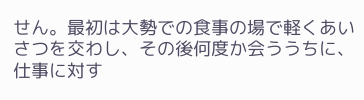せん。最初は大勢での食事の場で軽くあいさつを交わし、その後何度か会ううちに、仕事に対す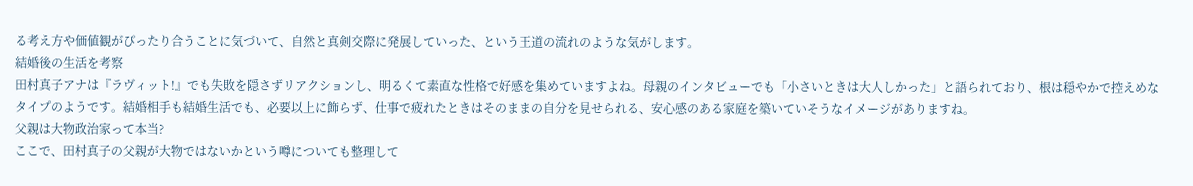る考え方や価値観がぴったり合うことに気づいて、自然と真剣交際に発展していった、という王道の流れのような気がします。
結婚後の生活を考察
田村真子アナは『ラヴィット!』でも失敗を隠さずリアクションし、明るくて素直な性格で好感を集めていますよね。母親のインタビューでも「小さいときは大人しかった」と語られており、根は穏やかで控えめなタイプのようです。結婚相手も結婚生活でも、必要以上に飾らず、仕事で疲れたときはそのままの自分を見せられる、安心感のある家庭を築いていそうなイメージがありますね。
父親は大物政治家って本当?
ここで、田村真子の父親が大物ではないかという噂についても整理して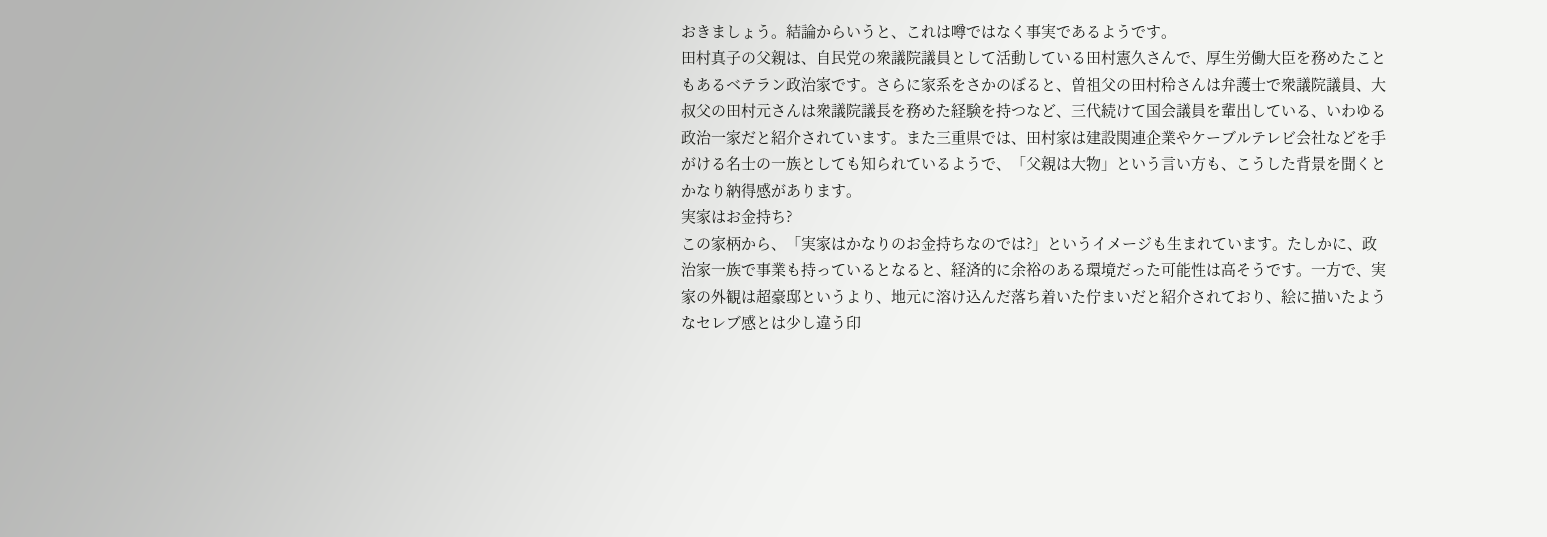おきましょう。結論からいうと、これは噂ではなく事実であるようです。
田村真子の父親は、自民党の衆議院議員として活動している田村憲久さんで、厚生労働大臣を務めたこともあるベテラン政治家です。さらに家系をさかのぼると、曽祖父の田村秢さんは弁護士で衆議院議員、大叔父の田村元さんは衆議院議長を務めた経験を持つなど、三代続けて国会議員を輩出している、いわゆる政治一家だと紹介されています。また三重県では、田村家は建設関連企業やケーブルテレビ会社などを手がける名士の一族としても知られているようで、「父親は大物」という言い方も、こうした背景を聞くとかなり納得感があります。
実家はお金持ち?
この家柄から、「実家はかなりのお金持ちなのでは?」というイメージも生まれています。たしかに、政治家一族で事業も持っているとなると、経済的に余裕のある環境だった可能性は高そうです。一方で、実家の外観は超豪邸というより、地元に溶け込んだ落ち着いた佇まいだと紹介されており、絵に描いたようなセレブ感とは少し違う印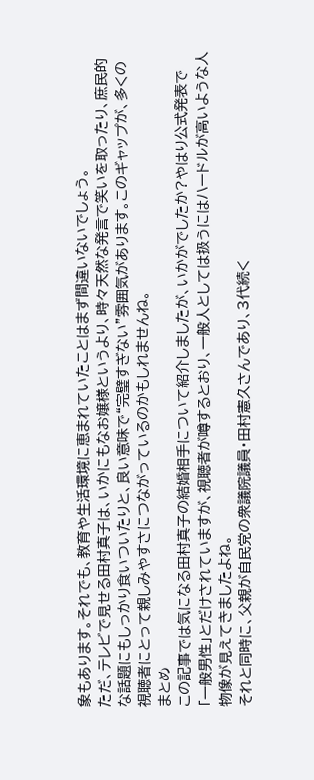象もあります。それでも、教育や生活環境に恵まれていたことはまず間違いないでしょう。
ただ、テレビで見せる田村真子は、いかにもなお嬢様というより、時々天然な発言で笑いを取ったり、庶民的な話題にもしっかり食いついたりと、良い意味で“完璧すぎない”雰囲気があります。このギャップが、多くの視聴者にとって親しみやすさにつながっているのかもしれませんね。
まとめ
この記事では気になる田村真子の結婚相手について紹介しましたが、いかがでしたか?やはり公式発表で「一般男性」とだけされていますが、視聴者が噂するとおり、一般人としては扱うにはハードルが高いような人物像が見えてきましたよね。
それと同時に、父親が自民党の衆議院議員・田村憲久さんであり、3代続く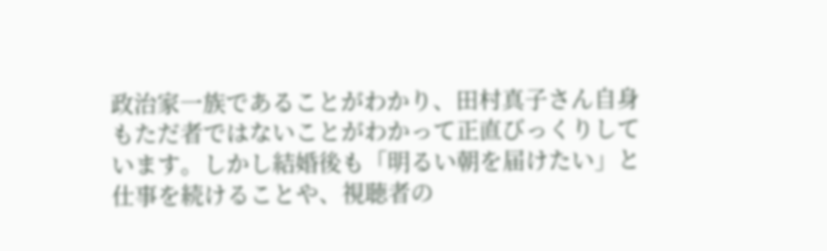政治家一族であることがわかり、田村真子さん自身もただ者ではないことがわかって正直びっくりしています。しかし結婚後も「明るい朝を届けたい」と仕事を続けることや、視聴者の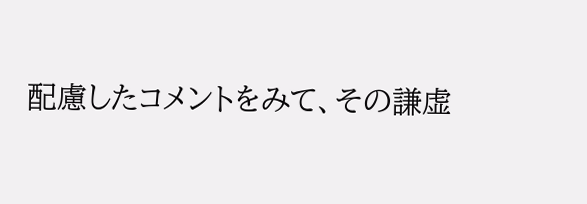配慮したコメントをみて、その謙虚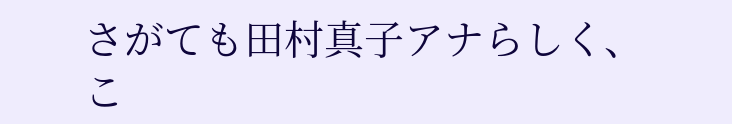さがても田村真子アナらしく、こ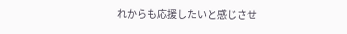れからも応援したいと感じさせ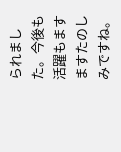られました。今後も活躍もますますたのしみですね。